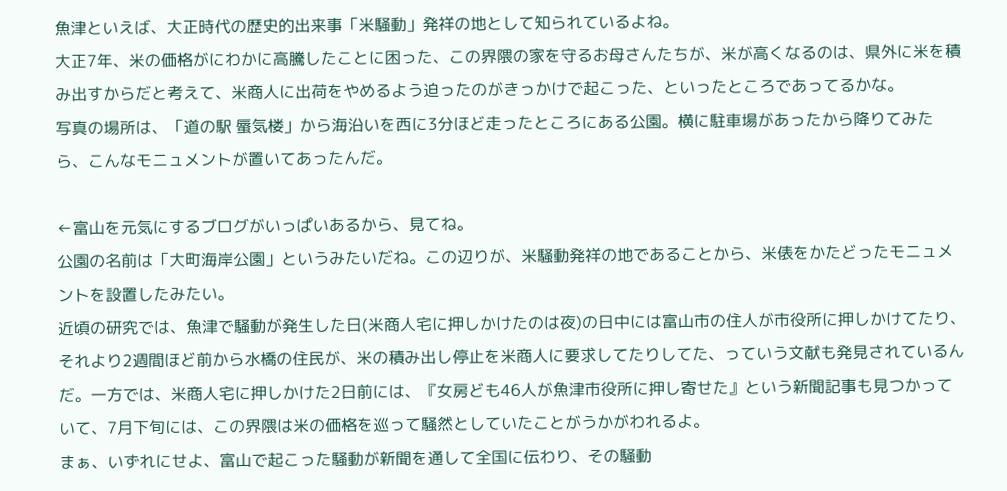魚津といえば、大正時代の歴史的出来事「米騒動」発祥の地として知られているよね。
大正7年、米の価格がにわかに高騰したことに困った、この界隈の家を守るお母さんたちが、米が高くなるのは、県外に米を積み出すからだと考えて、米商人に出荷をやめるよう迫ったのがきっかけで起こった、といったところであってるかな。
写真の場所は、「道の駅 蜃気楼」から海沿いを西に3分ほど走ったところにある公園。横に駐車場があったから降りてみたら、こんなモニュメントが置いてあったんだ。

←富山を元気にするブログがいっぱいあるから、見てね。
公園の名前は「大町海岸公園」というみたいだね。この辺りが、米騒動発祥の地であることから、米俵をかたどったモニュメントを設置したみたい。
近頃の研究では、魚津で騒動が発生した日(米商人宅に押しかけたのは夜)の日中には富山市の住人が市役所に押しかけてたり、それより2週間ほど前から水橋の住民が、米の積み出し停止を米商人に要求してたりしてた、っていう文献も発見されているんだ。一方では、米商人宅に押しかけた2日前には、『女房ども46人が魚津市役所に押し寄せた』という新聞記事も見つかっていて、7月下旬には、この界隈は米の価格を巡って騒然としていたことがうかがわれるよ。
まぁ、いずれにせよ、富山で起こった騒動が新聞を通して全国に伝わり、その騒動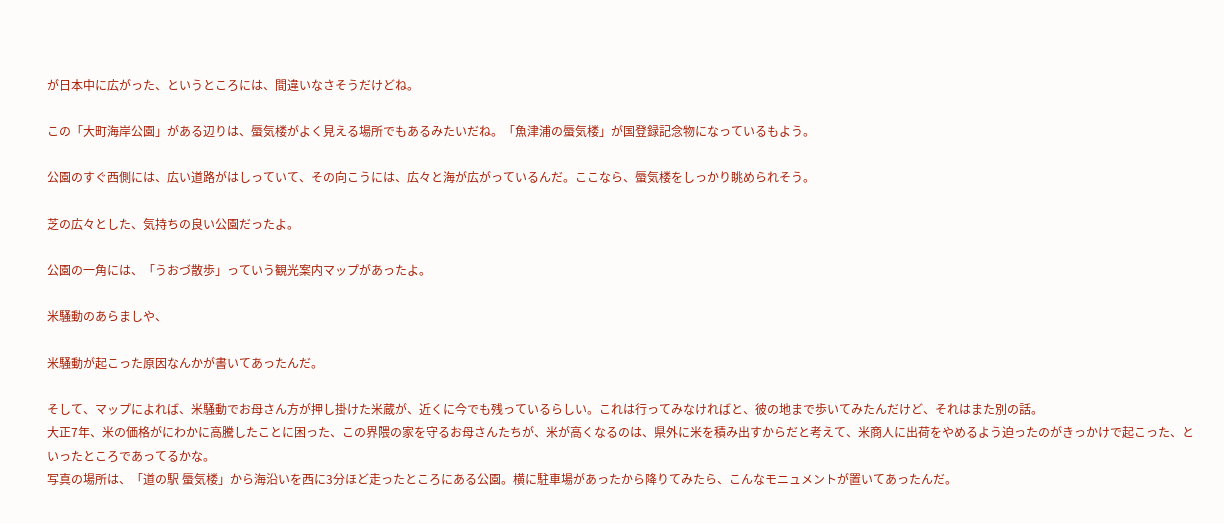が日本中に広がった、というところには、間違いなさそうだけどね。

この「大町海岸公園」がある辺りは、蜃気楼がよく見える場所でもあるみたいだね。「魚津浦の蜃気楼」が国登録記念物になっているもよう。

公園のすぐ西側には、広い道路がはしっていて、その向こうには、広々と海が広がっているんだ。ここなら、蜃気楼をしっかり眺められそう。

芝の広々とした、気持ちの良い公園だったよ。

公園の一角には、「うおづ散歩」っていう観光案内マップがあったよ。

米騒動のあらましや、

米騒動が起こった原因なんかが書いてあったんだ。

そして、マップによれば、米騒動でお母さん方が押し掛けた米蔵が、近くに今でも残っているらしい。これは行ってみなければと、彼の地まで歩いてみたんだけど、それはまた別の話。
大正7年、米の価格がにわかに高騰したことに困った、この界隈の家を守るお母さんたちが、米が高くなるのは、県外に米を積み出すからだと考えて、米商人に出荷をやめるよう迫ったのがきっかけで起こった、といったところであってるかな。
写真の場所は、「道の駅 蜃気楼」から海沿いを西に3分ほど走ったところにある公園。横に駐車場があったから降りてみたら、こんなモニュメントが置いてあったんだ。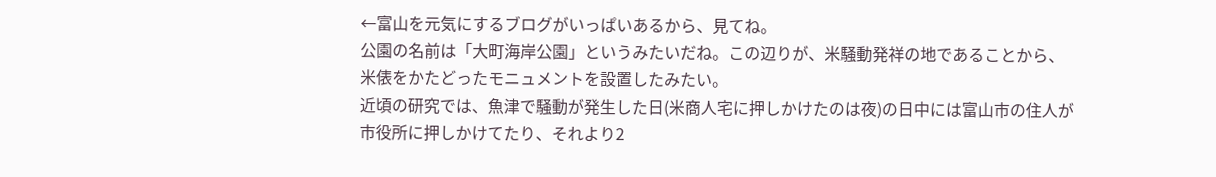←富山を元気にするブログがいっぱいあるから、見てね。
公園の名前は「大町海岸公園」というみたいだね。この辺りが、米騒動発祥の地であることから、米俵をかたどったモニュメントを設置したみたい。
近頃の研究では、魚津で騒動が発生した日(米商人宅に押しかけたのは夜)の日中には富山市の住人が市役所に押しかけてたり、それより2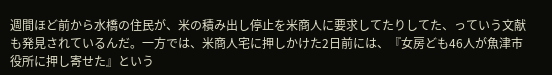週間ほど前から水橋の住民が、米の積み出し停止を米商人に要求してたりしてた、っていう文献も発見されているんだ。一方では、米商人宅に押しかけた2日前には、『女房ども46人が魚津市役所に押し寄せた』という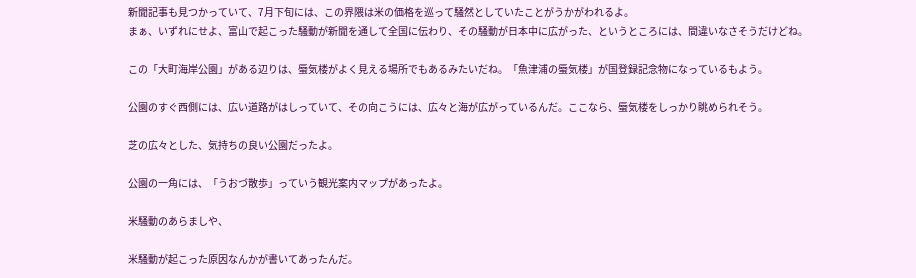新聞記事も見つかっていて、7月下旬には、この界隈は米の価格を巡って騒然としていたことがうかがわれるよ。
まぁ、いずれにせよ、富山で起こった騒動が新聞を通して全国に伝わり、その騒動が日本中に広がった、というところには、間違いなさそうだけどね。

この「大町海岸公園」がある辺りは、蜃気楼がよく見える場所でもあるみたいだね。「魚津浦の蜃気楼」が国登録記念物になっているもよう。

公園のすぐ西側には、広い道路がはしっていて、その向こうには、広々と海が広がっているんだ。ここなら、蜃気楼をしっかり眺められそう。

芝の広々とした、気持ちの良い公園だったよ。

公園の一角には、「うおづ散歩」っていう観光案内マップがあったよ。

米騒動のあらましや、

米騒動が起こった原因なんかが書いてあったんだ。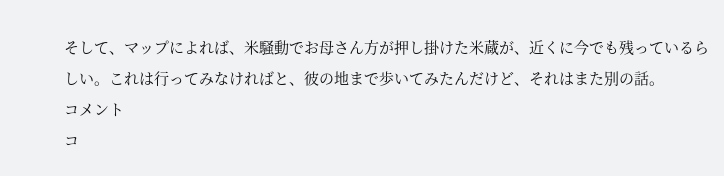そして、マップによれば、米騒動でお母さん方が押し掛けた米蔵が、近くに今でも残っているらしい。これは行ってみなければと、彼の地まで歩いてみたんだけど、それはまた別の話。
コメント
コ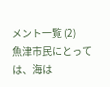メント一覧 (2)
魚津市民にとっては、海は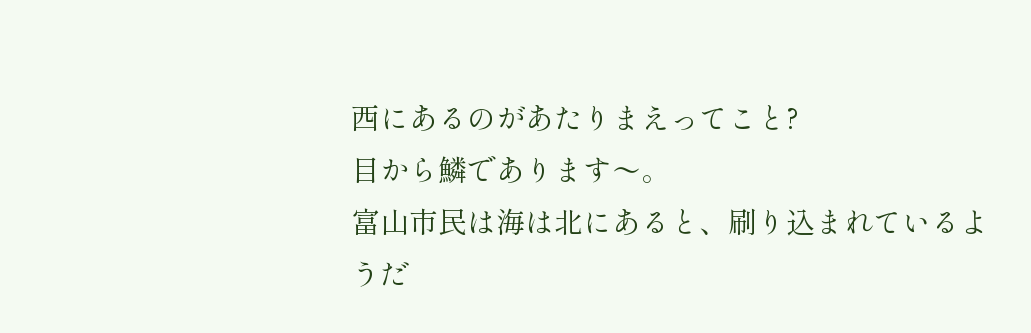西にあるのがあたりまえってこと?
目から鱗であります〜。
富山市民は海は北にあると、刷り込まれているようだ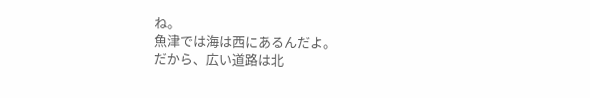ね。
魚津では海は西にあるんだよ。
だから、広い道路は北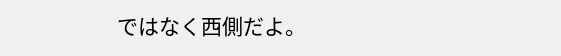ではなく西側だよ。